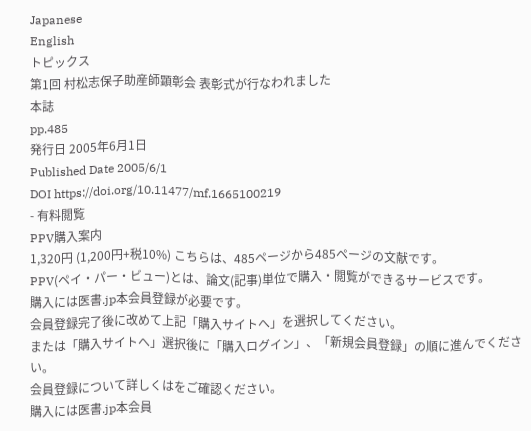Japanese
English
トピックス
第1回 村松志保子助産師顕彰会 表彰式が行なわれました
本誌
pp.485
発行日 2005年6月1日
Published Date 2005/6/1
DOI https://doi.org/10.11477/mf.1665100219
- 有料閲覧
PPV購入案内
1,320円 (1,200円+税10%) こちらは、485ページから485ページの文献です。
PPV(ペイ・パー・ビュー)とは、論文(記事)単位で購入・閲覧ができるサービスです。
購入には医書.jp本会員登録が必要です。
会員登録完了後に改めて上記「購入サイトへ」を選択してください。
または「購入サイトへ」選択後に「購入ログイン」、「新規会員登録」の順に進んでください。
会員登録について詳しくはをご確認ください。
購入には医書.jp本会員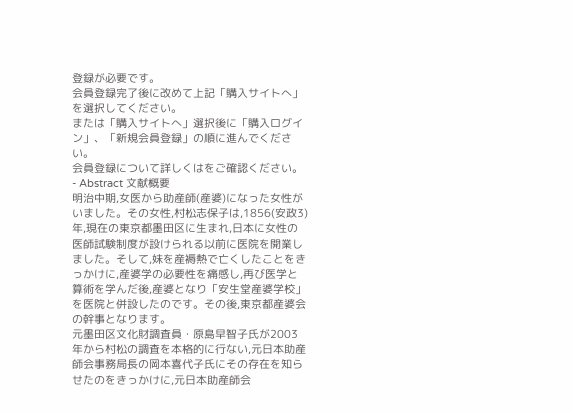登録が必要です。
会員登録完了後に改めて上記「購入サイトへ」を選択してください。
または「購入サイトへ」選択後に「購入ログイン」、「新規会員登録」の順に進んでください。
会員登録について詳しくはをご確認ください。
- Abstract 文献概要
明治中期,女医から助産師(産婆)になった女性がいました。その女性,村松志保子は,1856(安政3)年,現在の東京都墨田区に生まれ,日本に女性の医師試験制度が設けられる以前に医院を開業しました。そして,妹を産褥熱で亡くしたことをきっかけに,産婆学の必要性を痛感し,再び医学と算術を学んだ後,産婆となり「安生堂産婆学校」を医院と併設したのです。その後,東京都産婆会の幹事となります。
元墨田区文化財調査員・原島早智子氏が2003年から村松の調査を本格的に行ない,元日本助産師会事務局長の岡本喜代子氏にその存在を知らせたのをきっかけに,元日本助産師会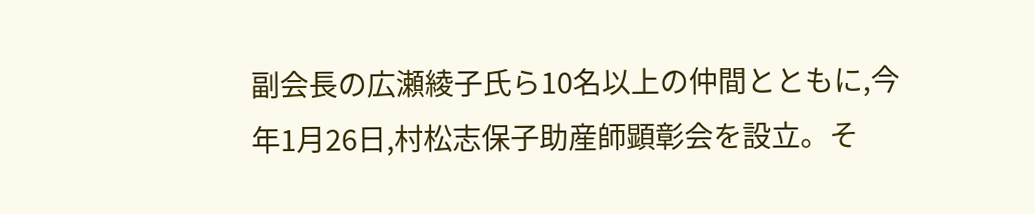副会長の広瀬綾子氏ら10名以上の仲間とともに,今年1月26日,村松志保子助産師顕彰会を設立。そ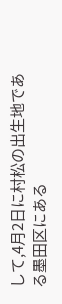して,4月2日に村松の出生地である墨田区にある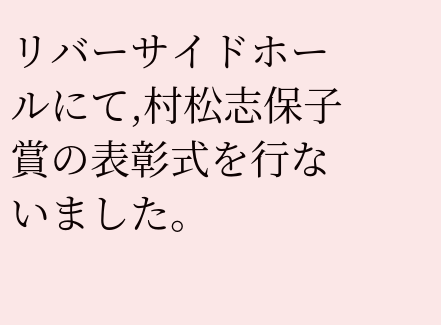リバーサイドホールにて,村松志保子賞の表彰式を行ないました。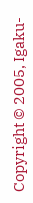Copyright © 2005, Igaku-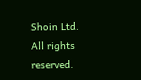Shoin Ltd. All rights reserved.